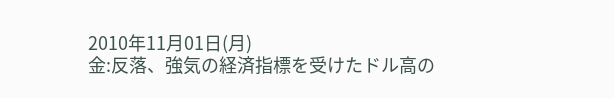2010年11月01日(月)
金:反落、強気の経済指標を受けたドル高の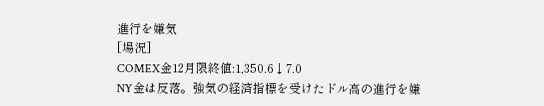進行を嫌気
[場況]
COMEX金12月限終値:1,350.6↓7.0
NY金は反落。強気の経済指標を受けたドル高の進行を嫌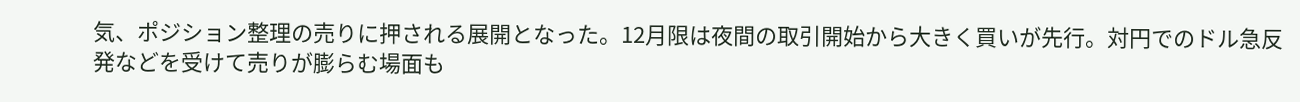気、ポジション整理の売りに押される展開となった。12月限は夜間の取引開始から大きく買いが先行。対円でのドル急反発などを受けて売りが膨らむ場面も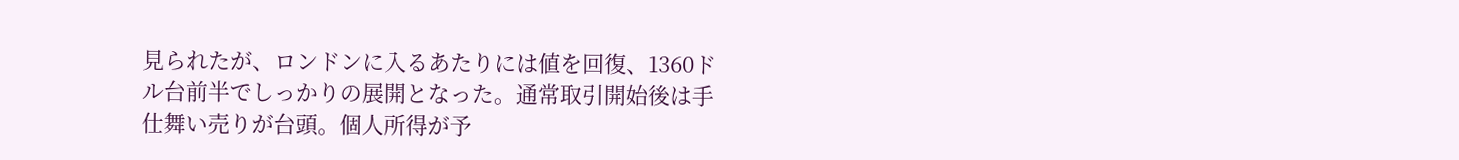見られたが、ロンドンに入るあたりには値を回復、1360ドル台前半でしっかりの展開となった。通常取引開始後は手仕舞い売りが台頭。個人所得が予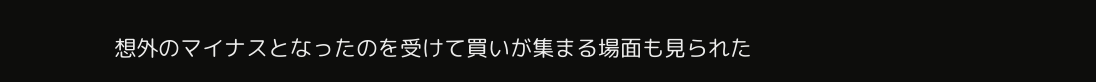想外のマイナスとなったのを受けて買いが集まる場面も見られた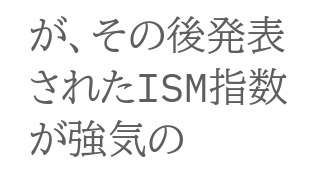が、その後発表されたISM指数が強気の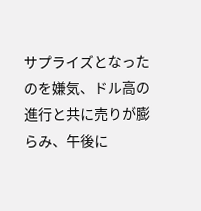サプライズとなったのを嫌気、ドル高の進行と共に売りが膨らみ、午後に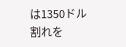は1350ドル割れを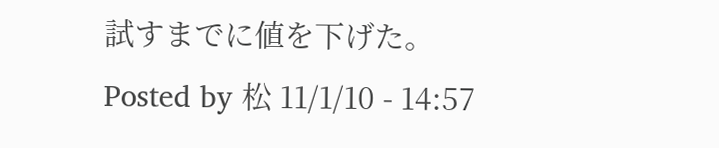試すまでに値を下げた。
Posted by 松 11/1/10 - 14:57